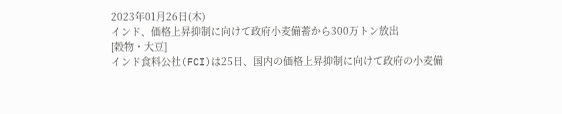2023年01月26日(木)
インド、価格上昇抑制に向けて政府小麦備蓄から300万トン放出
[穀物・大豆]
インド食料公社(FCI)は25日、国内の価格上昇抑制に向けて政府の小麦備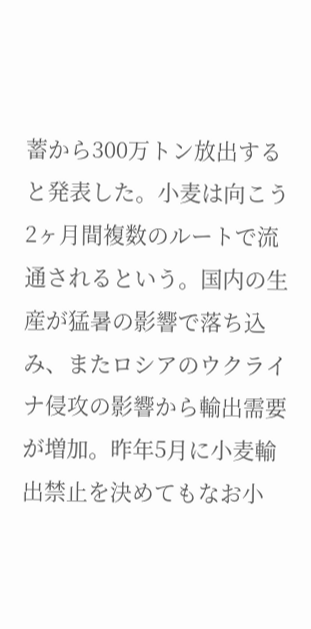蓄から300万トン放出すると発表した。小麦は向こう2ヶ月間複数のルートで流通されるという。国内の生産が猛暑の影響で落ち込み、またロシアのウクライナ侵攻の影響から輸出需要が増加。昨年5月に小麦輸出禁止を決めてもなお小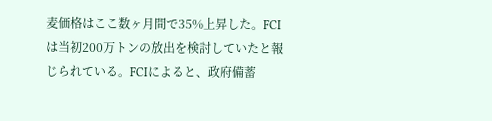麦価格はここ数ヶ月間で35%上昇した。FCIは当初200万トンの放出を検討していたと報じられている。FCIによると、政府備蓄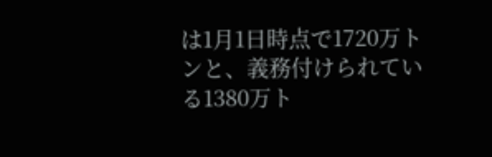は1月1日時点で1720万トンと、義務付けられている1380万ト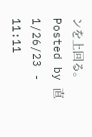ンを上回る。
Posted by 直 1/26/23 - 11:11